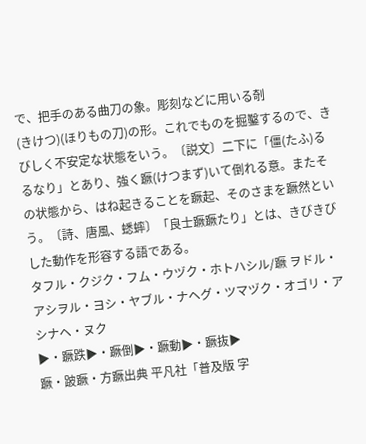で、把手のある曲刀の象。彫刻などに用いる剞
(きけつ)(ほりもの刀)の形。これでものを掘鑿するので、きびしく不安定な状態をいう。〔説文〕二下に「僵(たふ)るるなり」とあり、強く蹶(けつまず)いて倒れる意。またその状態から、はね起きることを蹶起、そのさまを蹶然という。〔詩、唐風、蟋蟀〕「良士蹶蹶たり」とは、きびきびした動作を形容する語である。
タフル・クジク・フム・ウヅク・ホトハシル/蹶 ヲドル・アシヲル・ヨシ・ヤブル・ナヘグ・ツマヅク・オゴリ・アシナヘ・ヌク
▶・蹶跌▶・蹶倒▶・蹶動▶・蹶抜▶
蹶・跛蹶・方蹶出典 平凡社「普及版 字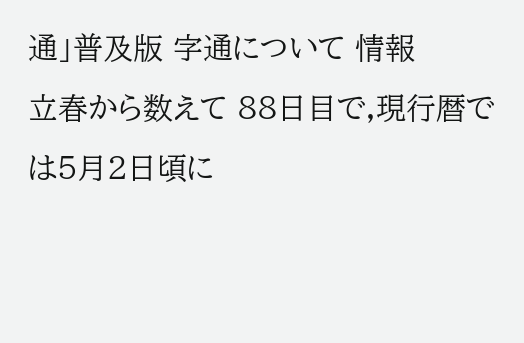通」普及版 字通について 情報
立春から数えて 88日目で,現行暦では5月2日頃に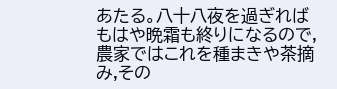あたる。八十八夜を過ぎればもはや晩霜も終りになるので,農家ではこれを種まきや茶摘み,その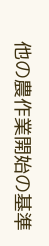他の農作業開始の基準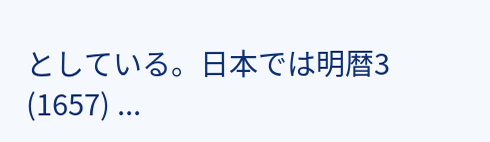としている。日本では明暦3 (1657) ...